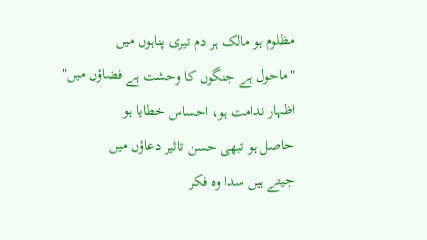مظلوم ہو مالک ہر دم تیری پناہوں میں
"ماحول ہے جنگوں کا وحشت ہے فضاؤں میں"
اظہار ندامت ہو، احساس خطایا ہو
حاصل ہو تبھی حسن تاثیر دعاؤں میں
جیتے ہیں سدا وہ فکر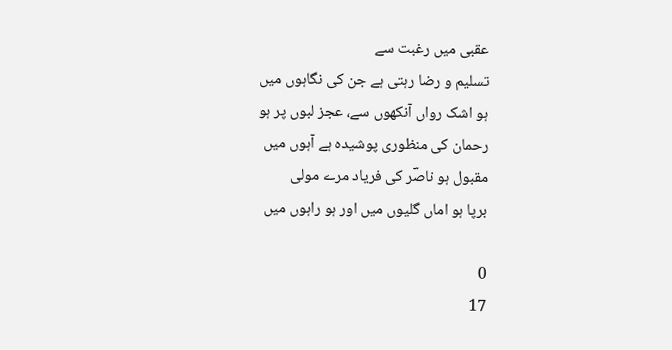عقبی میں رغبت سے
تسلیم و رضا رہتی ہے جن کی نگاہوں میں
ہو اشک رواں آنکھوں سے، عجز لبوں پر ہو
رحمان کی منظوری پوشیدہ ہے آہوں میں
مقبول ہو ناصؔر کی فریاد مرے مولی
برپا ہو اماں گلیوں میں اور ہو راہوں میں

0
17